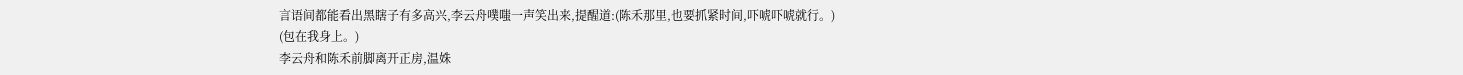言语间都能看出黑瞎子有多高兴,李云舟噗嗤一声笑出来,提醒道:(陈禾那里,也要抓紧时间,吓唬吓唬就行。)
(包在我身上。)
李云舟和陈禾前脚离开正房,温姝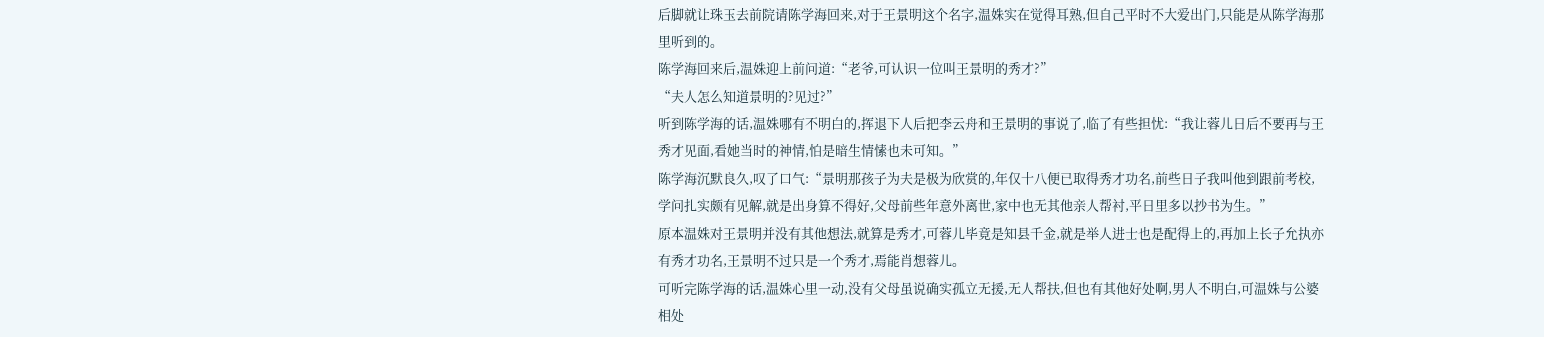后脚就让珠玉去前院请陈学海回来,对于王景明这个名字,温姝实在觉得耳熟,但自己平时不大爱出门,只能是从陈学海那里听到的。
陈学海回来后,温姝迎上前问道:“老爷,可认识一位叫王景明的秀才?”
“夫人怎么知道景明的?见过?”
听到陈学海的话,温姝哪有不明白的,挥退下人后把李云舟和王景明的事说了,临了有些担忧:“我让蓉儿日后不要再与王秀才见面,看她当时的神情,怕是暗生情愫也未可知。”
陈学海沉默良久,叹了口气:“景明那孩子为夫是极为欣赏的,年仅十八便已取得秀才功名,前些日子我叫他到跟前考校,学问扎实颇有见解,就是出身算不得好,父母前些年意外离世,家中也无其他亲人帮衬,平日里多以抄书为生。”
原本温姝对王景明并没有其他想法,就算是秀才,可蓉儿毕竟是知县千金,就是举人进士也是配得上的,再加上长子允执亦有秀才功名,王景明不过只是一个秀才,焉能肖想蓉儿。
可听完陈学海的话,温姝心里一动,没有父母虽说确实孤立无援,无人帮扶,但也有其他好处啊,男人不明白,可温姝与公婆相处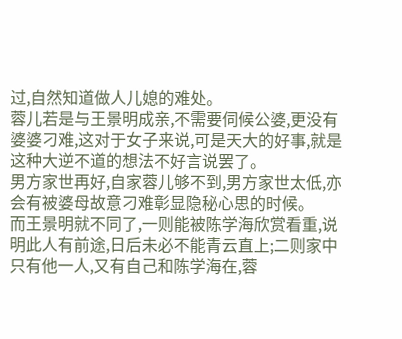过,自然知道做人儿媳的难处。
蓉儿若是与王景明成亲,不需要伺候公婆,更没有婆婆刁难,这对于女子来说,可是天大的好事,就是这种大逆不道的想法不好言说罢了。
男方家世再好,自家蓉儿够不到,男方家世太低,亦会有被婆母故意刁难彰显隐秘心思的时候。
而王景明就不同了,一则能被陈学海欣赏看重,说明此人有前途,日后未必不能青云直上;二则家中只有他一人,又有自己和陈学海在,蓉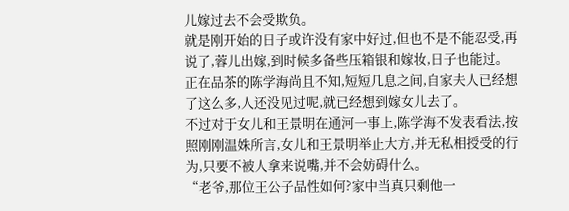儿嫁过去不会受欺负。
就是刚开始的日子或许没有家中好过,但也不是不能忍受,再说了,蓉儿出嫁,到时候多备些压箱银和嫁妆,日子也能过。
正在品茶的陈学海尚且不知,短短几息之间,自家夫人已经想了这么多,人还没见过呢,就已经想到嫁女儿去了。
不过对于女儿和王景明在通河一事上,陈学海不发表看法,按照刚刚温姝所言,女儿和王景明举止大方,并无私相授受的行为,只要不被人拿来说嘴,并不会妨碍什么。
“老爷,那位王公子品性如何?家中当真只剩他一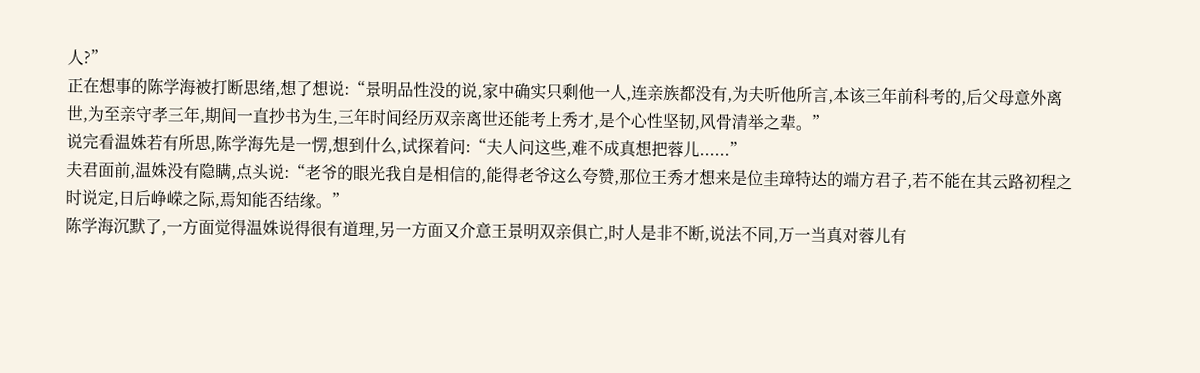人?”
正在想事的陈学海被打断思绪,想了想说:“景明品性没的说,家中确实只剩他一人,连亲族都没有,为夫听他所言,本该三年前科考的,后父母意外离世,为至亲守孝三年,期间一直抄书为生,三年时间经历双亲离世还能考上秀才,是个心性坚韧,风骨清举之辈。”
说完看温姝若有所思,陈学海先是一愣,想到什么,试探着问:“夫人问这些,难不成真想把蓉儿......”
夫君面前,温姝没有隐瞒,点头说:“老爷的眼光我自是相信的,能得老爷这么夸赞,那位王秀才想来是位圭璋特达的端方君子,若不能在其云路初程之时说定,日后峥嵘之际,焉知能否结缘。”
陈学海沉默了,一方面觉得温姝说得很有道理,另一方面又介意王景明双亲俱亡,时人是非不断,说法不同,万一当真对蓉儿有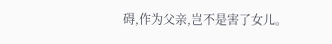碍,作为父亲,岂不是害了女儿。